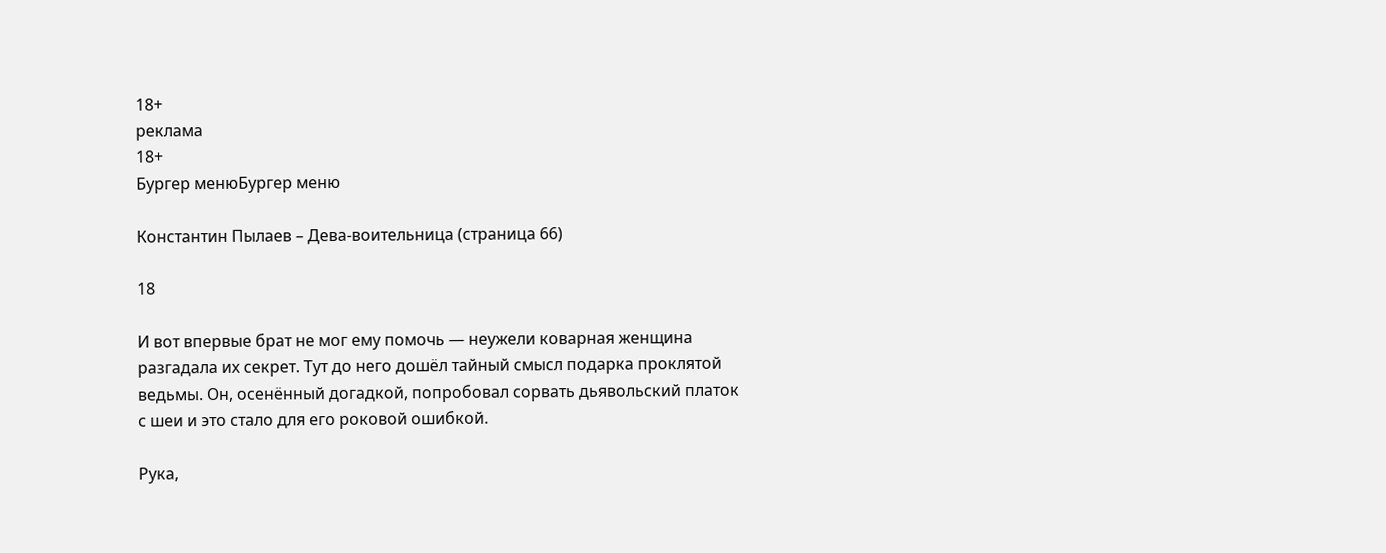18+
реклама
18+
Бургер менюБургер меню

Константин Пылаев – Дева-воительница (страница 66)

18

И вот впервые брат не мог ему помочь — неужели коварная женщина разгадала их секрет. Тут до него дошёл тайный смысл подарка проклятой ведьмы. Он, осенённый догадкой, попробовал сорвать дьявольский платок с шеи и это стало для его роковой ошибкой.

Рука,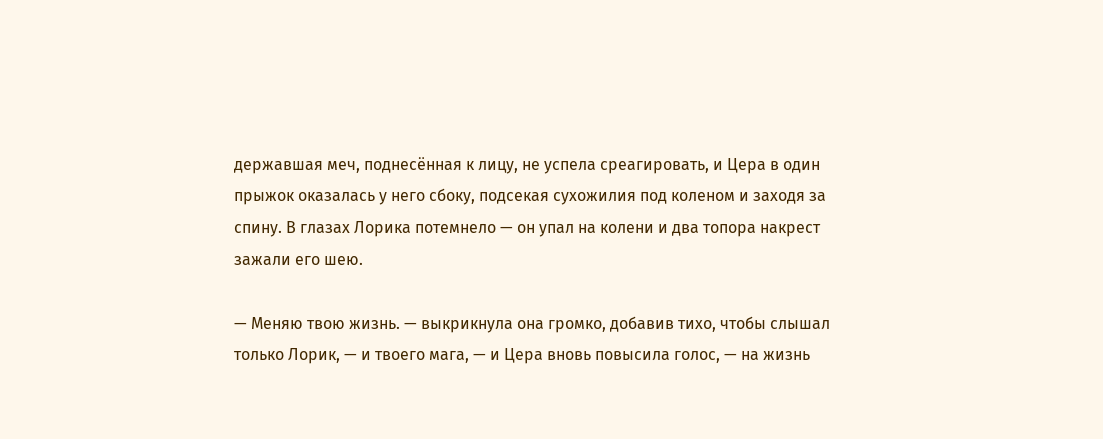державшая меч, поднесённая к лицу, не успела среагировать, и Цера в один прыжок оказалась у него сбоку, подсекая сухожилия под коленом и заходя за спину. В глазах Лорика потемнело — он упал на колени и два топора накрест зажали его шею.

— Меняю твою жизнь. — выкрикнула она громко, добавив тихо, чтобы слышал только Лорик, — и твоего мага, — и Цера вновь повысила голос, — на жизнь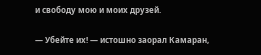и свободу мою и моих друзей.

— Убейте их! — истошно заорал Камаран,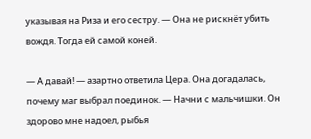указывая на Риза и его сестру. — Она не рискнёт убить вождя. Тогда ей самой коней.

— А давай! — азартно ответила Цера. Она догадалась, почему маг выбрал поединок. — Начни с мальчишки. Он здорово мне надоел, рыбья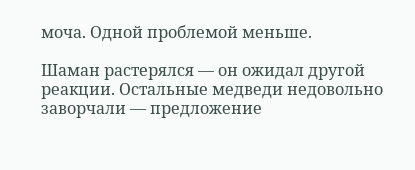моча. Одной проблемой меньше.

Шаман растерялся — он ожидал другой реакции. Остальные медведи недовольно заворчали — предложение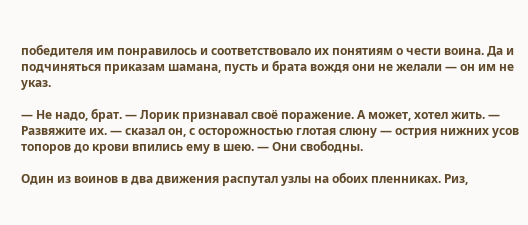победителя им понравилось и соответствовало их понятиям о чести воина. Да и подчиняться приказам шамана, пусть и брата вождя они не желали — он им не указ.

— Не надо, брат. — Лорик признавал своё поражение. А может, хотел жить. — Развяжите их. — сказал он, с осторожностью глотая слюну — острия нижних усов топоров до крови впились ему в шею. — Они свободны.

Один из воинов в два движения распутал узлы на обоих пленниках. Риз,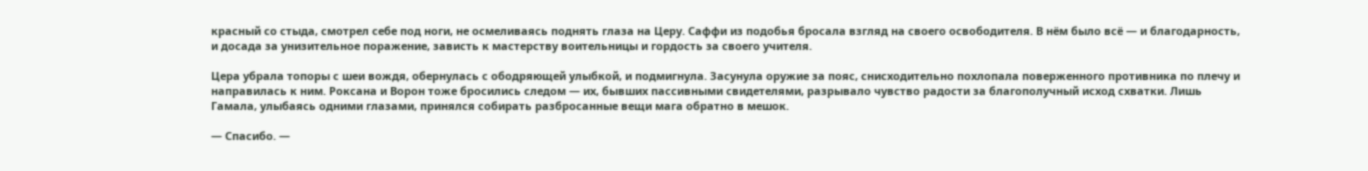красный со стыда, смотрел себе под ноги, не осмеливаясь поднять глаза на Церу. Саффи из подобья бросала взгляд на своего освободителя. В нём было всё — и благодарность, и досада за унизительное поражение, зависть к мастерству воительницы и гордость за своего учителя.

Цера убрала топоры с шеи вождя, обернулась с ободряющей улыбкой, и подмигнула. Засунула оружие за пояс, снисходительно похлопала поверженного противника по плечу и направилась к ним. Роксана и Ворон тоже бросились следом — их, бывших пассивными свидетелями, разрывало чувство радости за благополучный исход схватки. Лишь Гамала, улыбаясь одними глазами, принялся собирать разбросанные вещи мага обратно в мешок.

— Спасибо. —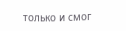только и смог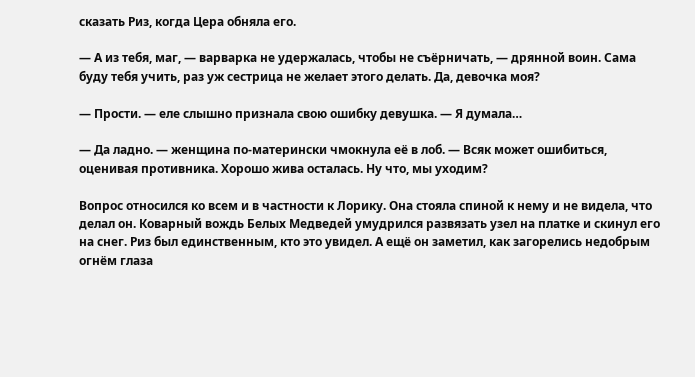сказать Риз, когда Цера обняла его.

— А из тебя, маг, — варварка не удержалась, чтобы не съёрничать, — дрянной воин. Сама буду тебя учить, раз уж сестрица не желает этого делать. Да, девочка моя?

— Прости. — еле слышно признала свою ошибку девушка. — Я думала…

— Да ладно. — женщина по-матерински чмокнула её в лоб. — Всяк может ошибиться, оценивая противника. Хорошо жива осталась. Ну что, мы уходим?

Вопрос относился ко всем и в частности к Лорику. Она стояла спиной к нему и не видела, что делал он. Коварный вождь Белых Медведей умудрился развязать узел на платке и скинул его на снег. Риз был единственным, кто это увидел. А ещё он заметил, как загорелись недобрым огнём глаза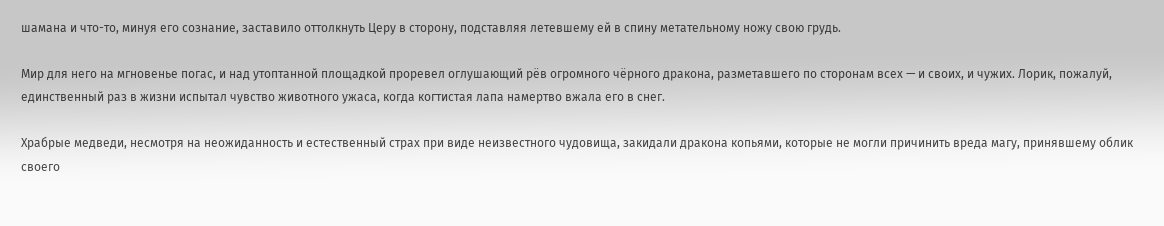шамана и что-то, минуя его сознание, заставило оттолкнуть Церу в сторону, подставляя летевшему ей в спину метательному ножу свою грудь.

Мир для него на мгновенье погас, и над утоптанной площадкой проревел оглушающий рёв огромного чёрного дракона, разметавшего по сторонам всех — и своих, и чужих. Лорик, пожалуй, единственный раз в жизни испытал чувство животного ужаса, когда когтистая лапа намертво вжала его в снег.

Храбрые медведи, несмотря на неожиданность и естественный страх при виде неизвестного чудовища, закидали дракона копьями, которые не могли причинить вреда магу, принявшему облик своего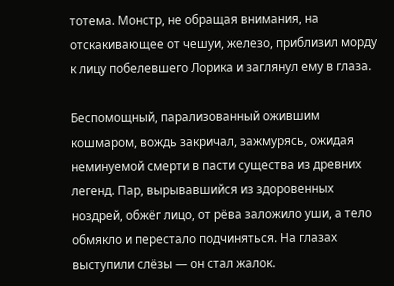тотема. Монстр, не обращая внимания, на отскакивающее от чешуи, железо, приблизил морду к лицу побелевшего Лорика и заглянул ему в глаза.

Беспомощный, парализованный ожившим кошмаром, вождь закричал, зажмурясь, ожидая неминуемой смерти в пасти существа из древних легенд. Пар, вырывавшийся из здоровенных ноздрей, обжёг лицо, от рёва заложило уши, а тело обмякло и перестало подчиняться. На глазах выступили слёзы — он стал жалок.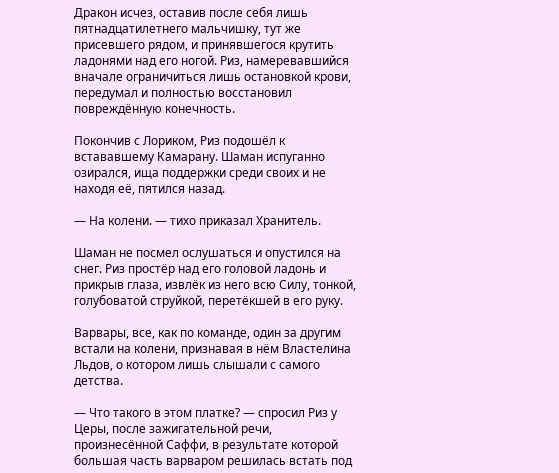Дракон исчез, оставив после себя лишь пятнадцатилетнего мальчишку, тут же присевшего рядом, и принявшегося крутить ладонями над его ногой. Риз, намеревавшийся вначале ограничиться лишь остановкой крови, передумал и полностью восстановил повреждённую конечность.

Покончив с Лориком, Риз подошёл к встававшему Камарану. Шаман испуганно озирался, ища поддержки среди своих и не находя её, пятился назад.

— На колени. — тихо приказал Хранитель.

Шаман не посмел ослушаться и опустился на снег. Риз простёр над его головой ладонь и прикрыв глаза, извлёк из него всю Силу, тонкой, голубоватой струйкой, перетёкшей в его руку.

Варвары, все, как по команде, один за другим встали на колени, признавая в нём Властелина Льдов, о котором лишь слышали с самого детства.

— Что такого в этом платке? — спросил Риз у Церы, после зажигательной речи, произнесённой Саффи, в результате которой большая часть варваром решилась встать под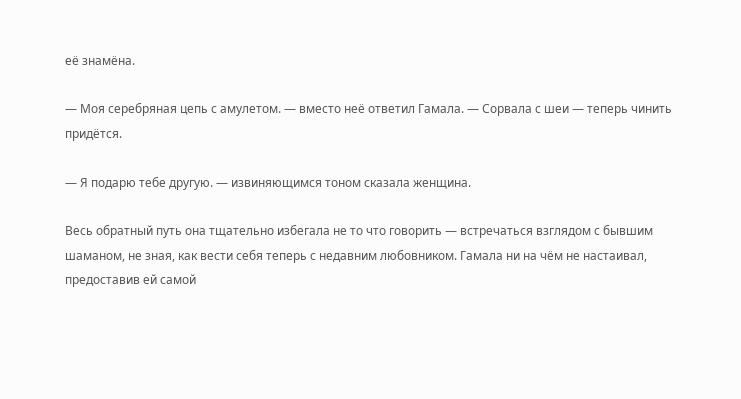её знамёна.

— Моя серебряная цепь с амулетом. — вместо неё ответил Гамала. — Сорвала с шеи — теперь чинить придётся.

— Я подарю тебе другую. — извиняющимся тоном сказала женщина.

Весь обратный путь она тщательно избегала не то что говорить — встречаться взглядом с бывшим шаманом, не зная, как вести себя теперь с недавним любовником. Гамала ни на чём не настаивал, предоставив ей самой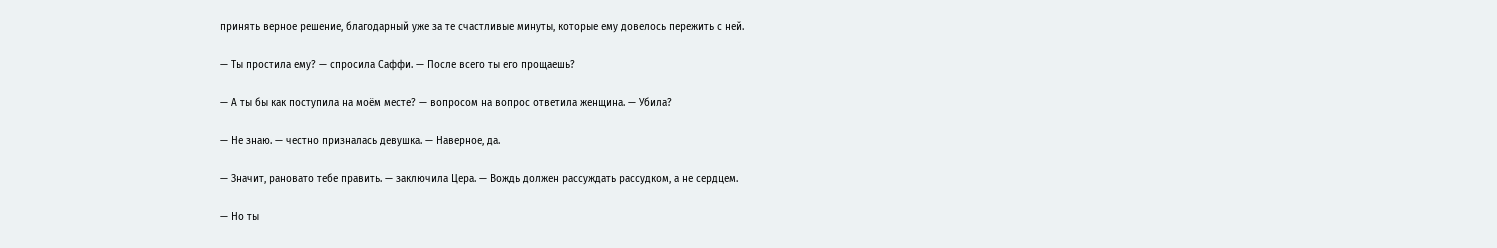принять верное решение, благодарный уже за те счастливые минуты, которые ему довелось пережить с ней.

— Ты простила ему? — спросила Саффи. — После всего ты его прощаешь?

— А ты бы как поступила на моём месте? — вопросом на вопрос ответила женщина. — Убила?

— Не знаю. — честно призналась девушка. — Наверное, да.

— Значит, рановато тебе править. — заключила Цера. — Вождь должен рассуждать рассудком, а не сердцем.

— Но ты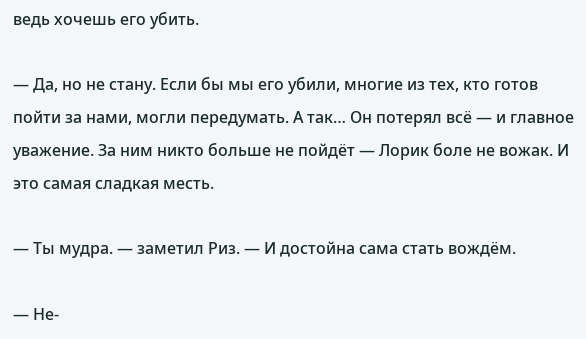ведь хочешь его убить.

— Да, но не стану. Если бы мы его убили, многие из тех, кто готов пойти за нами, могли передумать. А так… Он потерял всё — и главное уважение. За ним никто больше не пойдёт — Лорик боле не вожак. И это самая сладкая месть.

— Ты мудра. — заметил Риз. — И достойна сама стать вождём.

— Не-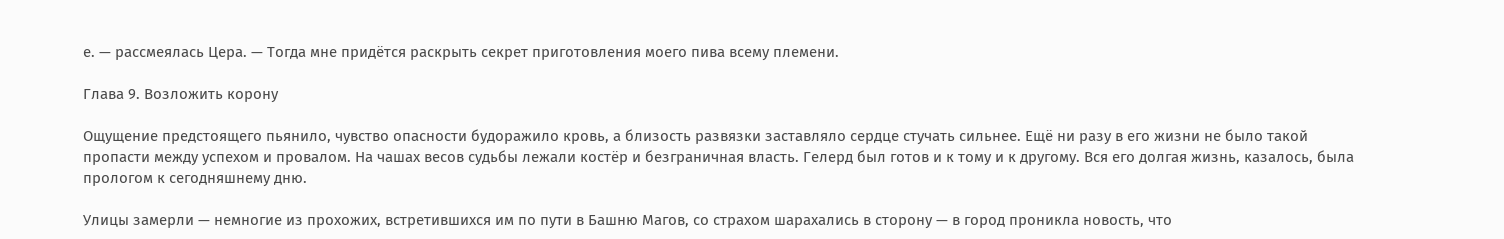е. — рассмеялась Цера. — Тогда мне придётся раскрыть секрет приготовления моего пива всему племени.

Глава 9. Возложить корону

Ощущение предстоящего пьянило, чувство опасности будоражило кровь, а близость развязки заставляло сердце стучать сильнее. Ещё ни разу в его жизни не было такой пропасти между успехом и провалом. На чашах весов судьбы лежали костёр и безграничная власть. Гелерд был готов и к тому и к другому. Вся его долгая жизнь, казалось, была прологом к сегодняшнему дню.

Улицы замерли — немногие из прохожих, встретившихся им по пути в Башню Магов, со страхом шарахались в сторону — в город проникла новость, что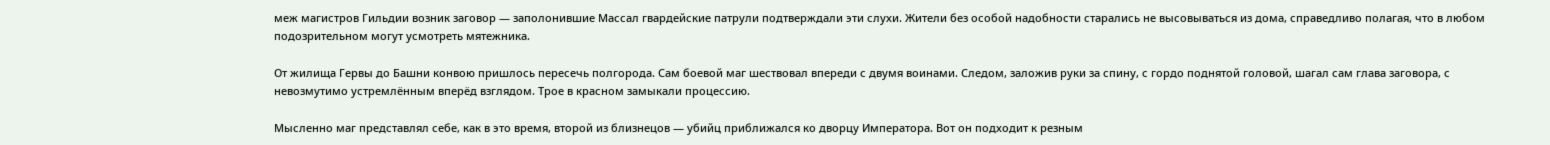меж магистров Гильдии возник заговор — заполонившие Массал гвардейские патрули подтверждали эти слухи. Жители без особой надобности старались не высовываться из дома, справедливо полагая, что в любом подозрительном могут усмотреть мятежника.

От жилища Гервы до Башни конвою пришлось пересечь полгорода. Сам боевой маг шествовал впереди с двумя воинами. Следом, заложив руки за спину, с гордо поднятой головой, шагал сам глава заговора, с невозмутимо устремлённым вперёд взглядом. Трое в красном замыкали процессию.

Мысленно маг представлял себе, как в это время, второй из близнецов — убийц приближался ко дворцу Императора. Вот он подходит к резным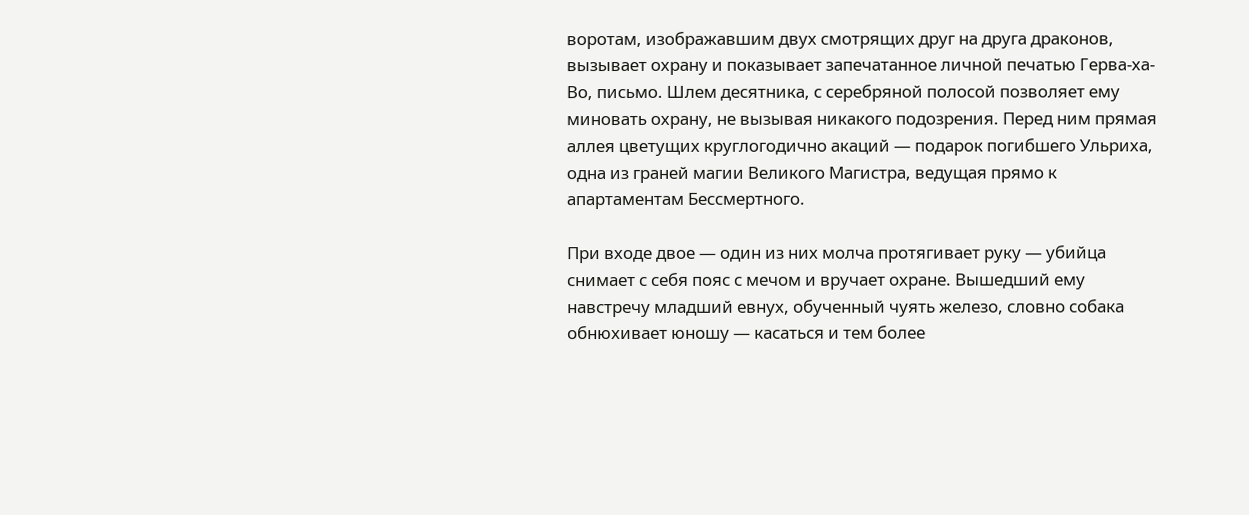воротам, изображавшим двух смотрящих друг на друга драконов, вызывает охрану и показывает запечатанное личной печатью Герва-ха-Во, письмо. Шлем десятника, с серебряной полосой позволяет ему миновать охрану, не вызывая никакого подозрения. Перед ним прямая аллея цветущих круглогодично акаций — подарок погибшего Ульриха, одна из граней магии Великого Магистра, ведущая прямо к апартаментам Бессмертного.

При входе двое — один из них молча протягивает руку — убийца снимает с себя пояс с мечом и вручает охране. Вышедший ему навстречу младший евнух, обученный чуять железо, словно собака обнюхивает юношу — касаться и тем более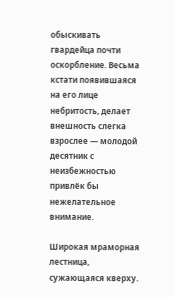обыскивать гвардейца почти оскорбление. Весьма кстати появившаяся на его лице небритость, делает внешность слегка взрослее — молодой десятник с неизбежностью привлёк бы нежелательное внимание.

Широкая мраморная лестница, сужающаяся кверху.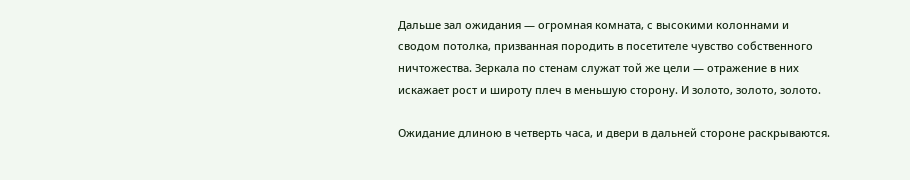Дальше зал ожидания — огромная комната, с высокими колоннами и сводом потолка, призванная породить в посетителе чувство собственного ничтожества. Зеркала по стенам служат той же цели — отражение в них искажает рост и широту плеч в меньшую сторону. И золото, золото, золото.

Ожидание длиною в четверть часа, и двери в дальней стороне раскрываются.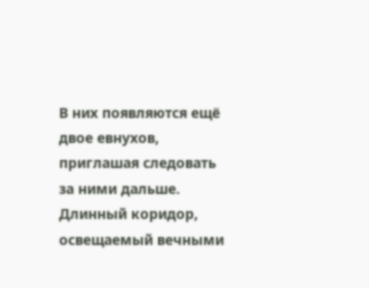В них появляются ещё двое евнухов, приглашая следовать за ними дальше. Длинный коридор, освещаемый вечными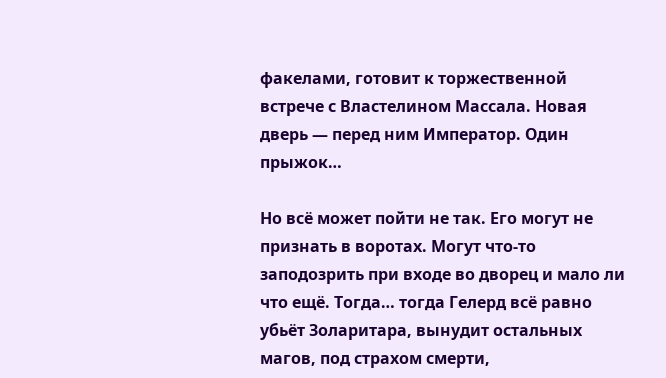факелами, готовит к торжественной встрече с Властелином Массала. Новая дверь — перед ним Император. Один прыжок…

Но всё может пойти не так. Его могут не признать в воротах. Могут что-то заподозрить при входе во дворец и мало ли что ещё. Тогда… тогда Гелерд всё равно убьёт Золаритара, вынудит остальных магов, под страхом смерти,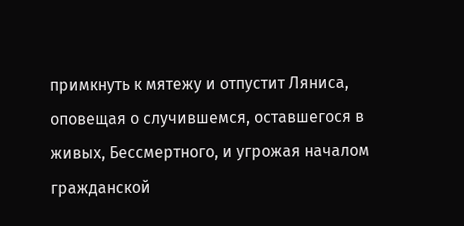примкнуть к мятежу и отпустит Ляниса, оповещая о случившемся, оставшегося в живых, Бессмертного, и угрожая началом гражданской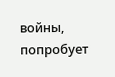войны, попробует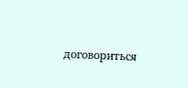договориться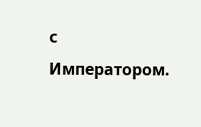с Императором.